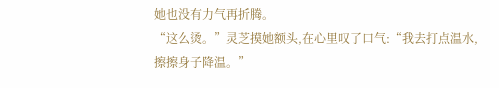她也没有力气再折腾。
“这么烫。”灵芝摸她额头,在心里叹了口气:“我去打点温水,擦擦身子降温。”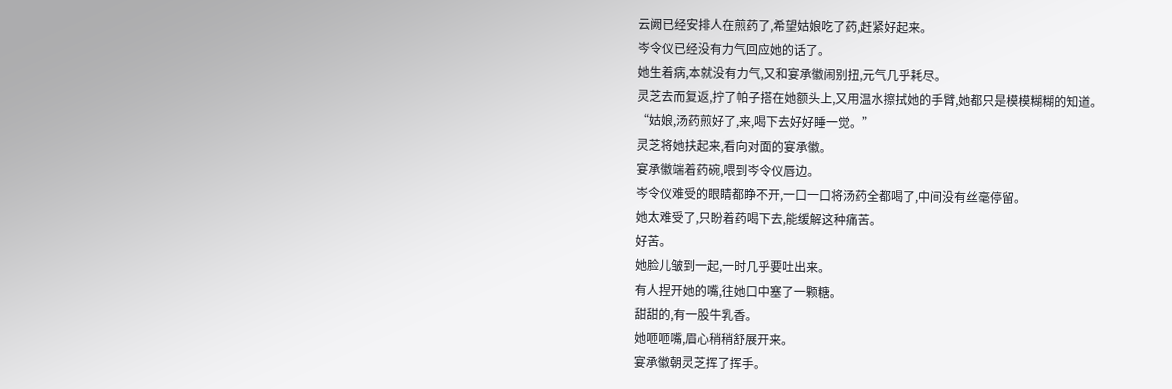云阙已经安排人在煎药了,希望姑娘吃了药,赶紧好起来。
岑令仪已经没有力气回应她的话了。
她生着病,本就没有力气,又和宴承徽闹别扭,元气几乎耗尽。
灵芝去而复返,拧了帕子搭在她额头上,又用温水擦拭她的手臂,她都只是模模糊糊的知道。
“姑娘,汤药煎好了,来,喝下去好好睡一觉。”
灵芝将她扶起来,看向对面的宴承徽。
宴承徽端着药碗,喂到岑令仪唇边。
岑令仪难受的眼睛都睁不开,一口一口将汤药全都喝了,中间没有丝毫停留。
她太难受了,只盼着药喝下去,能缓解这种痛苦。
好苦。
她脸儿皱到一起,一时几乎要吐出来。
有人捏开她的嘴,往她口中塞了一颗糖。
甜甜的,有一股牛乳香。
她咂咂嘴,眉心稍稍舒展开来。
宴承徽朝灵芝挥了挥手。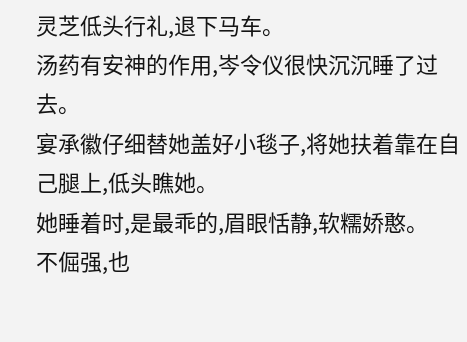灵芝低头行礼,退下马车。
汤药有安神的作用,岑令仪很快沉沉睡了过去。
宴承徽仔细替她盖好小毯子,将她扶着靠在自己腿上,低头瞧她。
她睡着时,是最乖的,眉眼恬静,软糯娇憨。
不倔强,也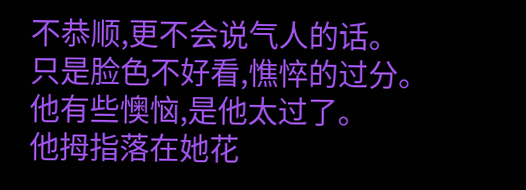不恭顺,更不会说气人的话。
只是脸色不好看,憔悴的过分。
他有些懊恼,是他太过了。
他拇指落在她花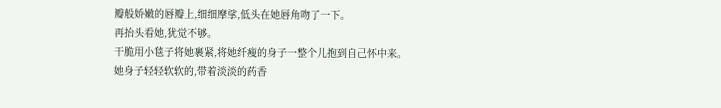瓣般娇嫩的唇瓣上,细细摩挲,低头在她唇角吻了一下。
再抬头看她,犹觉不够。
干脆用小毯子将她裹紧,将她纤瘦的身子一整个儿抱到自己怀中来。
她身子轻轻软软的,带着淡淡的药香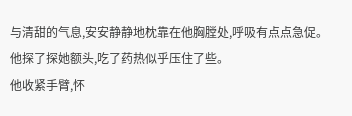与清甜的气息,安安静静地枕靠在他胸膛处,呼吸有点点急促。
他探了探她额头,吃了药热似乎压住了些。
他收紧手臂,怀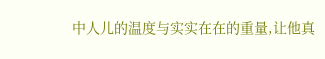中人儿的温度与实实在在的重量,让他真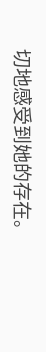切地感受到她的存在。